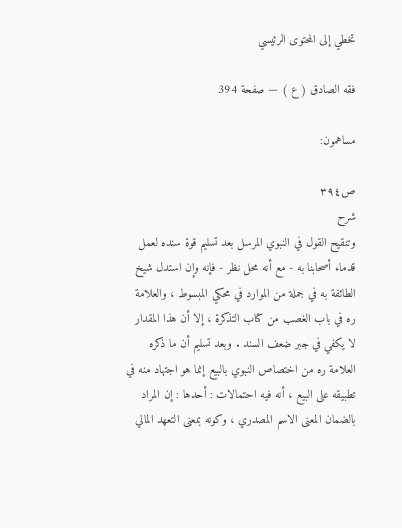تخطي إلى المحتوى الرئيسي

فقه الصادق ( ع ) — صفحة 394

مساهمون:

ص٣٩٤
شرح
وتنقيح القول في النبوي المرسل بعد تسليم قوة سنده لعمل قدماء أصحابنا به - مع أنه محل نظر - فإنه وإن استدل شيخ الطائفة به في جملة من الموارد في محكي المبسوط ، والعلامة ره في باب الغصب من كتاب التذكرة ، إلا أن هذا المقدار لا يكفي في جبر ضعف السند . وبعد تسليم أن ما ذكره العلامة ره من اختصاص النبوي بالبيع إنما هو اجتهاد منه في تطبيقه على البيع ، أنه فيه احتمالات : أحدها : إن المراد بالضمان المعنى الاسم المصدري ، وكونه بمعنى التعهد المالي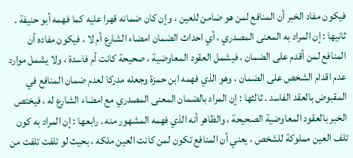فيكون مفاد الخبر أن المنافع لمن هو ضامن للعين ، وإن كان ضمانه قهرا عليه كما فهمه أبو حنيفة . ثانيها : إن المراد به المعنى المصدري ، أي احداث الضمان امضاء الشارع أم لا ، فيكون مفاده أن المنافع لمن أقدم على الضمان ، فيشمل العقود المعاوضية ، صحيحة كانت أم فاسدة ، ولا يشمل موارد عدم اقدام الشخص على الضمان ، وهو الذي فهمه ابن حمزة وجعله مدركا لعدم ضمان المنافع في المقبوض بالعقد الفاسد . ثالثها : إن المراد بالضمان المعنى المصدري مع امضاء الشارع له ، فيختص الخبر بالعقود المعاوضية الصحيحة ، والظاهر أنه الذي فهمه المشهور منه . رابعها : إن المراد به كون تلف العين مملوكة للشخص ، يعني أن المنافع تكون لمن كانت العين ملكه ، بحيث لو تلفت تلفت من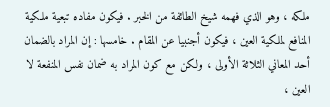ملكه ، وهو الذي فهمه شيخ الطائفة من الخبر . فيكون مفاده تبعية ملكية المنافع لملكية العين ، فيكون أجنبيا عن المقام . خامسها : إن المراد بالضمان أحد المعاني الثلاثة الأولى ، ولكن مع كون المراد به ضمان نفس المنفعة لا العين ،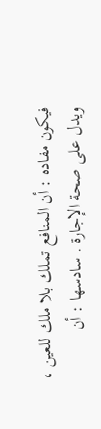فيكون مفاده : أن المنافع تملك بلا ملك للعين ، ويدل على صحة الإجارة . سادسها : أن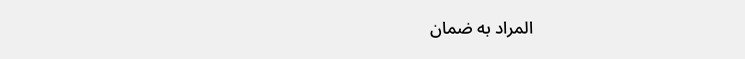المراد به ضمان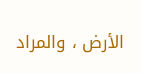الأرض ، والمراد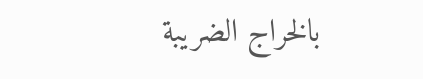بالخراج الضريبة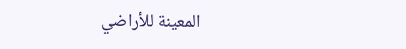المعينة للأراضي